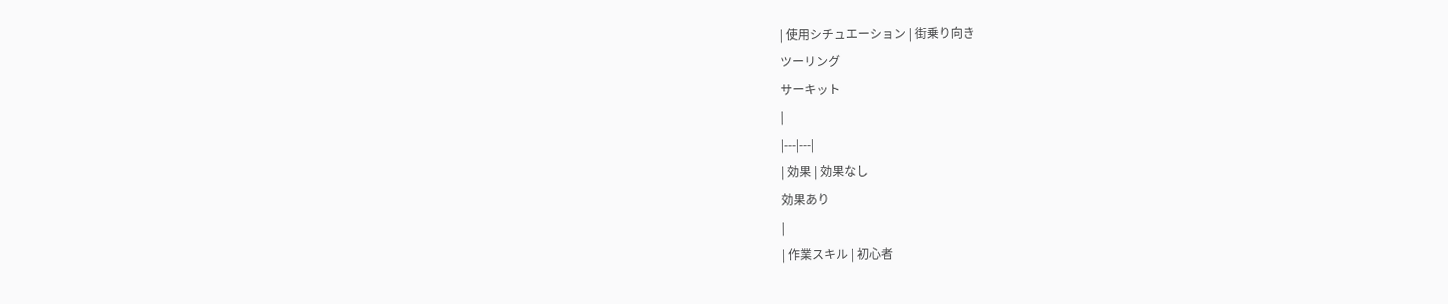| 使用シチュエーション | 街乗り向き
ツーリング
サーキット
|
|---|---|
| 効果 | 効果なし
効果あり
|
| 作業スキル | 初心者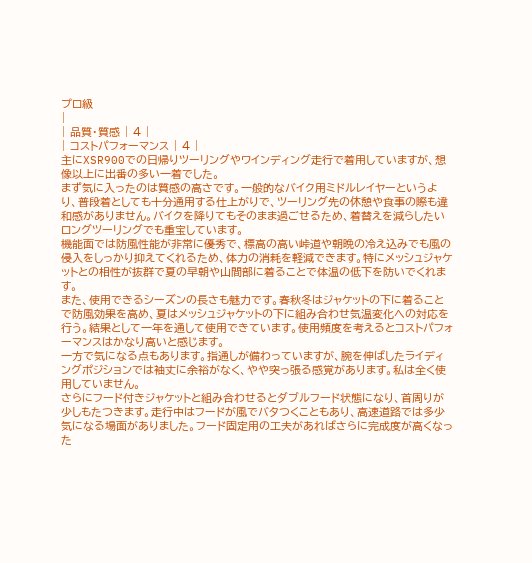プロ級
|
| 品質・質感 | 4 |
| コストパフォーマンス | 4 |
主にXSR900での日帰りツーリングやワインディング走行で着用していますが、想像以上に出番の多い一着でした。
まず気に入ったのは質感の高さです。一般的なバイク用ミドルレイヤーというより、普段着としても十分通用する仕上がりで、ツーリング先の休憩や食事の際も違和感がありません。バイクを降りてもそのまま過ごせるため、着替えを減らしたいロングツーリングでも重宝しています。
機能面では防風性能が非常に優秀で、標高の高い峠道や朝晩の冷え込みでも風の侵入をしっかり抑えてくれるため、体力の消耗を軽減できます。特にメッシュジャケットとの相性が抜群で夏の早朝や山間部に着ることで体温の低下を防いでくれます。
また、使用できるシーズンの長さも魅力です。春秋冬はジャケットの下に着ることで防風効果を高め、夏はメッシュジャケットの下に組み合わせ気温変化への対応を行う。結果として一年を通して使用できています。使用頻度を考えるとコストパフォーマンスはかなり高いと感じます。
一方で気になる点もあります。指通しが備わっていますが、腕を伸ばしたライディングポジションでは袖丈に余裕がなく、やや突っ張る感覚があります。私は全く使用していません。
さらにフード付きジャケットと組み合わせるとダブルフード状態になり、首周りが少しもたつきます。走行中はフードが風でバタつくこともあり、高速道路では多少気になる場面がありました。フード固定用の工夫があればさらに完成度が高くなった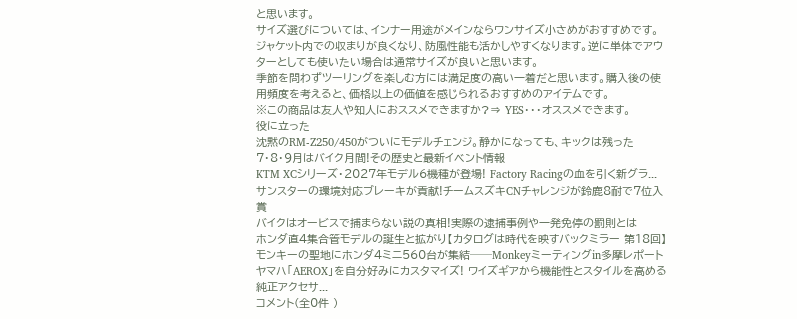と思います。
サイズ選びについては、インナー用途がメインならワンサイズ小さめがおすすめです。ジャケット内での収まりが良くなり、防風性能も活かしやすくなります。逆に単体でアウターとしても使いたい場合は通常サイズが良いと思います。
季節を問わずツーリングを楽しむ方には満足度の高い一着だと思います。購入後の使用頻度を考えると、価格以上の価値を感じられるおすすめのアイテムです。
※この商品は友人や知人におススメできますか?⇒ YES・・・オススメできます。
役に立った
沈黙のRM-Z250/450がついにモデルチェンジ。静かになっても、キックは残った
7・8・9月はバイク月間!その歴史と最新イベント情報
KTM XCシリーズ・2027年モデル6機種が登場! Factory Racingの血を引く新グラ...
サンスターの環境対応ブレーキが貢献!チームスズキCNチャレンジが鈴鹿8耐で7位入賞
バイクはオービスで捕まらない説の真相!実際の逮捕事例や一発免停の罰則とは
ホンダ直4集合管モデルの誕生と拡がり【カタログは時代を映すバックミラー 第18回】
モンキーの聖地にホンダ4ミニ560台が集結──Monkeyミーティングin多摩レポート
ヤマハ「AEROX」を自分好みにカスタマイズ! ワイズギアから機能性とスタイルを高める純正アクセサ...
コメント(全0件 )